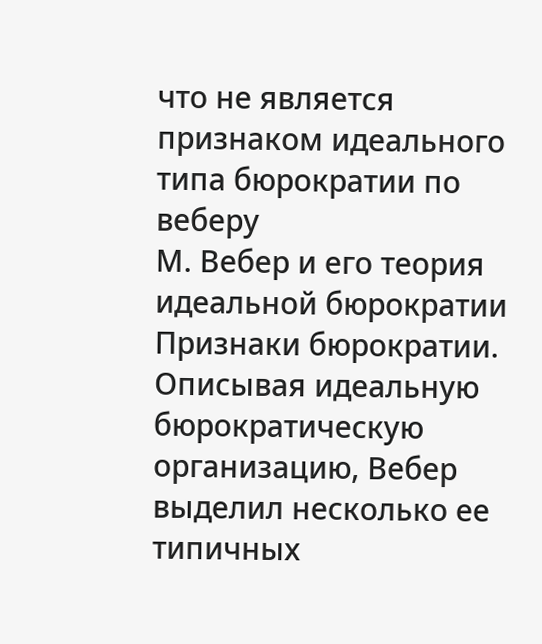что не является признаком идеального типа бюрократии по веберу
М. Вебер и его теория идеальной бюрократии
Признаки бюрократии. Описывая идеальную бюрократическую организацию, Вебер выделил несколько ее типичных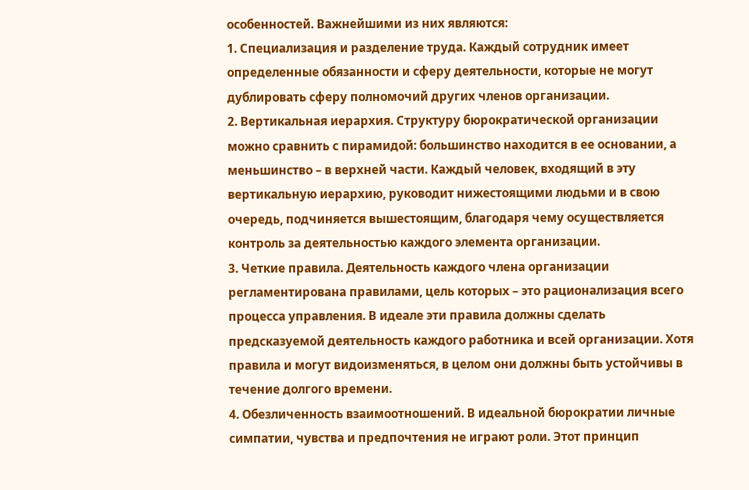особенностей. Важнейшими из них являются:
1. Специализация и разделение труда. Каждый сотрудник имеет определенные обязанности и сферу деятельности, которые не могут дублировать сферу полномочий других членов организации.
2. Вертикальная иерархия. Структуру бюрократической организации можно сравнить с пирамидой: большинство находится в ее основании, а меньшинство – в верхней части. Каждый человек, входящий в эту вертикальную иерархию, руководит нижестоящими людьми и в свою очередь, подчиняется вышестоящим, благодаря чему осуществляется контроль за деятельностью каждого элемента организации.
3. Четкие правила. Деятельность каждого члена организации регламентирована правилами, цель которых – это рационализация всего процесса управления. В идеале эти правила должны сделать предсказуемой деятельность каждого работника и всей организации. Хотя правила и могут видоизменяться, в целом они должны быть устойчивы в течение долгого времени.
4. Обезличенность взаимоотношений. В идеальной бюрократии личные симпатии, чувства и предпочтения не играют роли. Этот принцип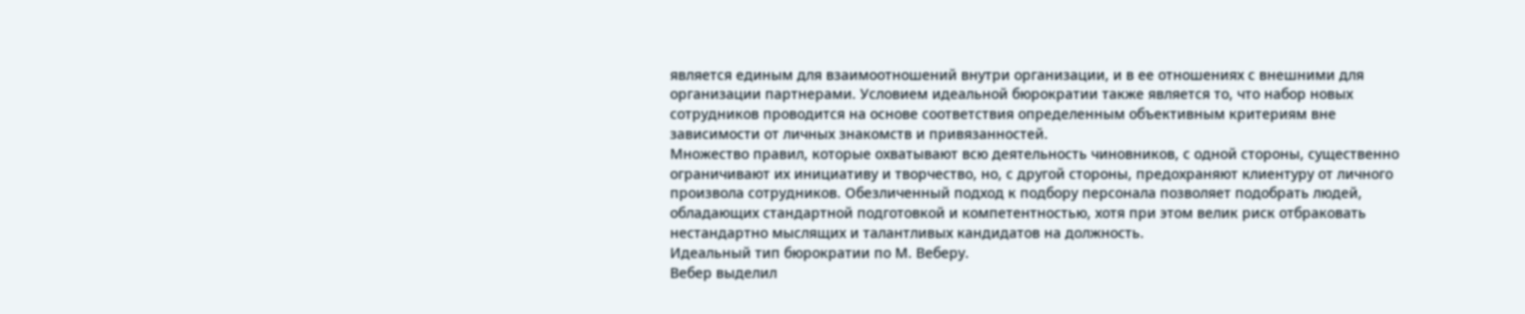является единым для взаимоотношений внутри организации, и в ее отношениях с внешними для организации партнерами. Условием идеальной бюрократии также является то, что набор новых сотрудников проводится на основе соответствия определенным объективным критериям вне зависимости от личных знакомств и привязанностей.
Множество правил, которые охватывают всю деятельность чиновников, с одной стороны, существенно ограничивают их инициативу и творчество, но, с другой стороны, предохраняют клиентуру от личного произвола сотрудников. Обезличенный подход к подбору персонала позволяет подобрать людей, обладающих стандартной подготовкой и компетентностью, хотя при этом велик риск отбраковать нестандартно мыслящих и талантливых кандидатов на должность.
Идеальный тип бюрократии по М. Веберу.
Вебер выделил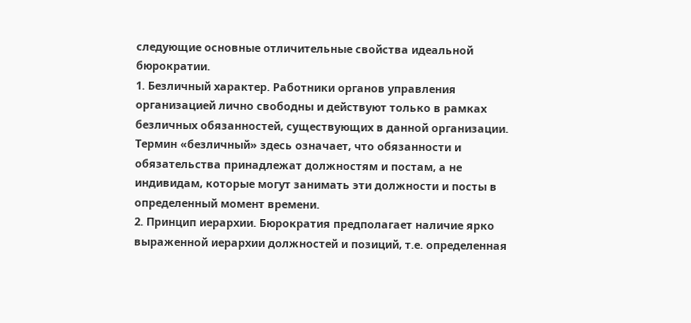следующие основные отличительные свойства идеальной бюрократии.
1. Безличный характер. Работники органов управления организацией лично свободны и действуют только в рамках безличных обязанностей, существующих в данной организации. Термин «безличный» здесь означает, что обязанности и обязательства принадлежат должностям и постам, а не индивидам, которые могут занимать эти должности и посты в определенный момент времени.
2. Принцип иерархии. Бюрократия предполагает наличие ярко выраженной иерархии должностей и позиций, т.е. определенная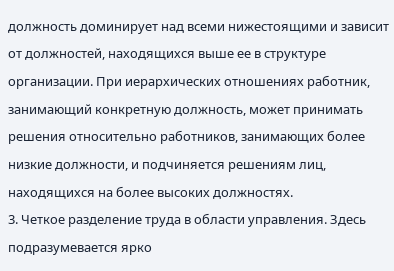должность доминирует над всеми нижестоящими и зависит от должностей, находящихся выше ее в структуре организации. При иерархических отношениях работник, занимающий конкретную должность, может принимать решения относительно работников, занимающих более низкие должности, и подчиняется решениям лиц, находящихся на более высоких должностях.
3. Четкое разделение труда в области управления. Здесь подразумевается ярко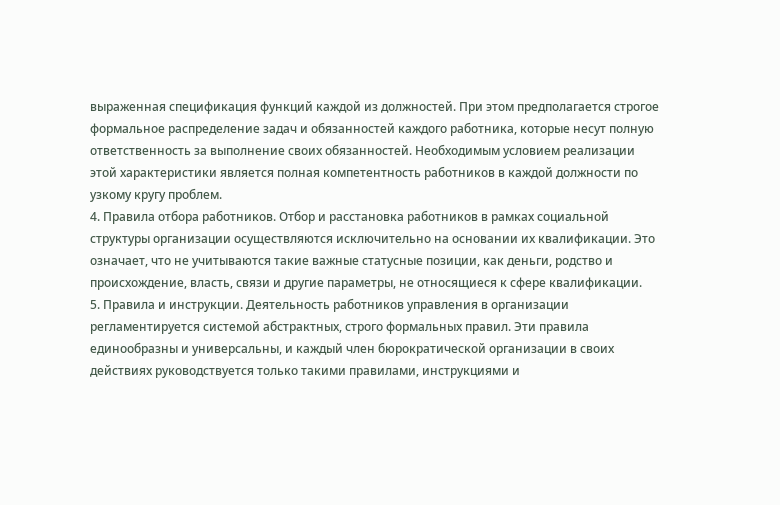выраженная спецификация функций каждой из должностей. При этом предполагается строгое формальное распределение задач и обязанностей каждого работника, которые несут полную ответственность за выполнение своих обязанностей. Необходимым условием реализации этой характеристики является полная компетентность работников в каждой должности по узкому кругу проблем.
4. Правила отбора работников. Отбор и расстановка работников в рамках социальной структуры организации осуществляются исключительно на основании их квалификации. Это означает, что не учитываются такие важные статусные позиции, как деньги, родство и происхождение, власть, связи и другие параметры, не относящиеся к сфере квалификации.
5. Правила и инструкции. Деятельность работников управления в организации регламентируется системой абстрактных, строго формальных правил. Эти правила единообразны и универсальны, и каждый член бюрократической организации в своих действиях руководствуется только такими правилами, инструкциями и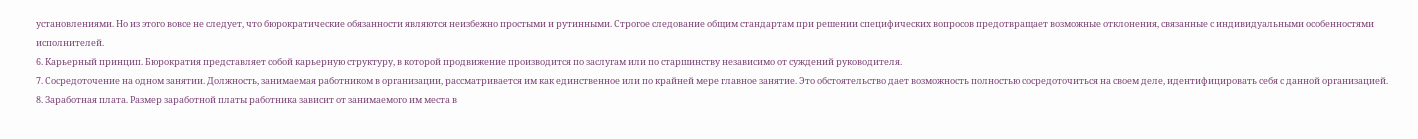установлениями. Но из этого вовсе не следует, что бюрократические обязанности являются неизбежно простыми и рутинными. Строгое следование общим стандартам при решении специфических вопросов предотвращает возможные отклонения, связанные с индивидуальными особенностями исполнителей.
6. Карьерный принцип. Бюрократия представляет собой карьерную структуру, в которой продвижение производится по заслугам или по старшинству независимо от суждений руководителя.
7. Сосредоточение на одном занятии. Должность, занимаемая работником в организации, рассматривается им как единственное или по крайней мере главное занятие. Это обстоятельство дает возможность полностью сосредоточиться на своем деле, идентифицировать себя с данной организацией.
8. Заработная плата. Размер заработной платы работника зависит от занимаемого им места в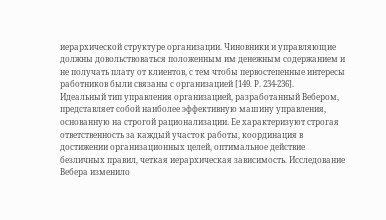иерархической структуре организации. Чиновники и управляющие должны довольствоваться положенным им денежным содержанием и не получать плату от клиентов, с тем чтобы первостепенные интересы работников были связаны с организацией [149. Р. 234-236].
Идеальный тип управления организацией, разработанный Вебером, представляет собой наиболее эффективную машину управления, основанную на строгой рационализации. Ее характеризуют строгая ответственность за каждый участок работы, координация в достижении организационных целей, оптимальное действие безличных правил, четкая иерархическая зависимость. Исследование Вебера изменило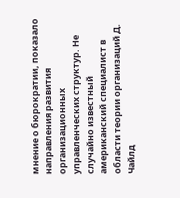мнение о бюрократии, показало направления развития организационных управленческих структур. Не случайно известный американский специалист в области теории организаций Д. Чайлд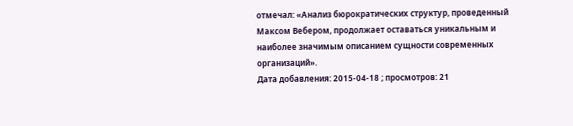отмечал: «Анализ бюрократических структур, проведенный Максом Вебером, продолжает оставаться уникальным и наиболее значимым описанием сущности современных организаций».
Дата добавления: 2015-04-18 ; просмотров: 21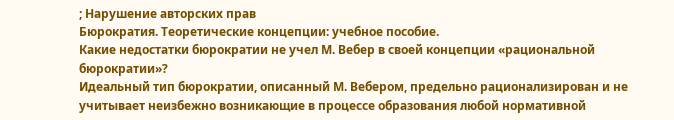; Нарушение авторских прав
Бюрократия. Теоретические концепции: учебное пособие.
Какие недостатки бюрократии не учел М. Вебер в своей концепции «рациональной бюрократии»?
Идеальный тип бюрократии, описанный М. Вебером, предельно рационализирован и не учитывает неизбежно возникающие в процессе образования любой нормативной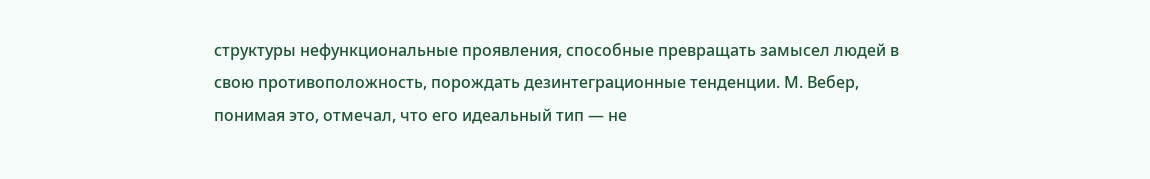структуры нефункциональные проявления, способные превращать замысел людей в свою противоположность, порождать дезинтеграционные тенденции. М. Вебер, понимая это, отмечал, что его идеальный тип — не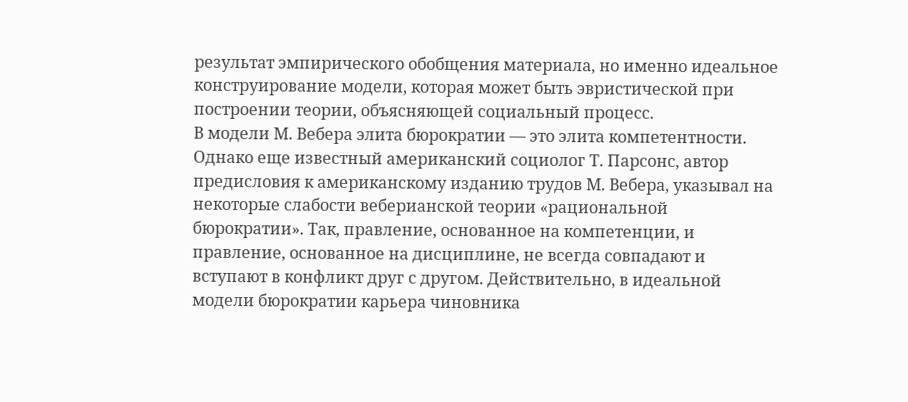результат эмпирического обобщения материала, но именно идеальное конструирование модели, которая может быть эвристической при построении теории, объясняющей социальный процесс.
В модели М. Вебера элита бюрократии — это элита компетентности. Однако еще известный американский социолог Т. Парсонс, автор предисловия к американскому изданию трудов М. Вебера, указывал на некоторые слабости веберианской теории «рациональной бюрократии». Так, правление, основанное на компетенции, и правление, основанное на дисциплине, не всегда совпадают и вступают в конфликт друг с другом. Действительно, в идеальной модели бюрократии карьера чиновника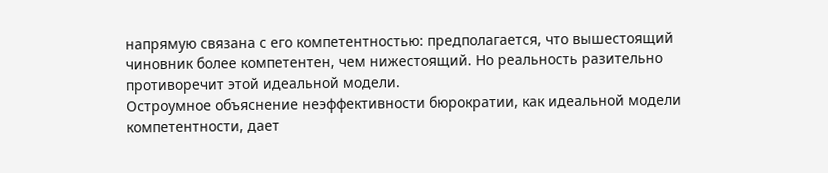напрямую связана с его компетентностью: предполагается, что вышестоящий чиновник более компетентен, чем нижестоящий. Но реальность разительно противоречит этой идеальной модели.
Остроумное объяснение неэффективности бюрократии, как идеальной модели компетентности, дает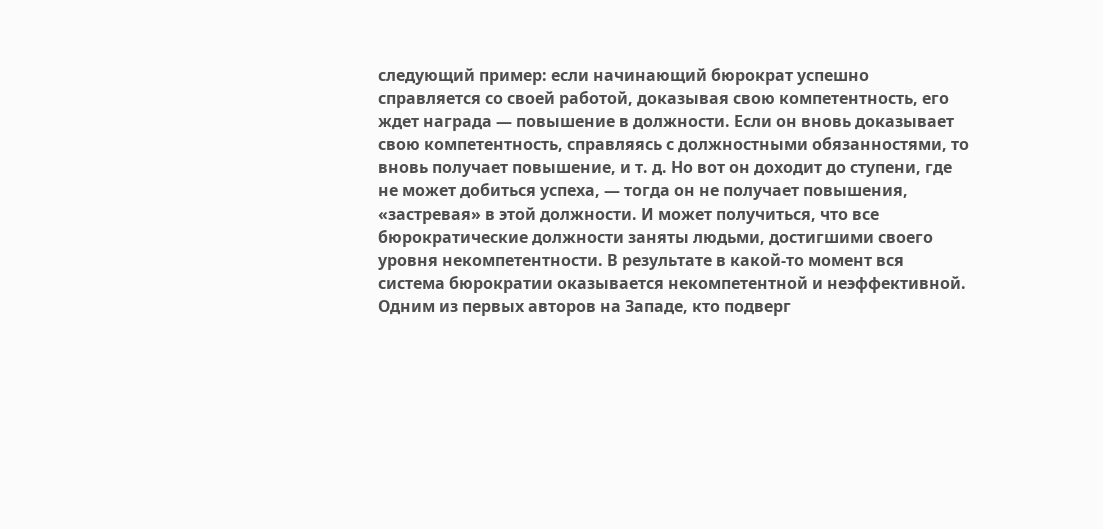следующий пример: если начинающий бюрократ успешно справляется со своей работой, доказывая свою компетентность, его ждет награда — повышение в должности. Если он вновь доказывает свою компетентность, справляясь с должностными обязанностями, то вновь получает повышение, и т. д. Но вот он доходит до ступени, где не может добиться успеха, — тогда он не получает повышения, «застревая» в этой должности. И может получиться, что все бюрократические должности заняты людьми, достигшими своего уровня некомпетентности. В результате в какой-то момент вся система бюрократии оказывается некомпетентной и неэффективной.
Одним из первых авторов на Западе, кто подверг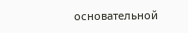основательной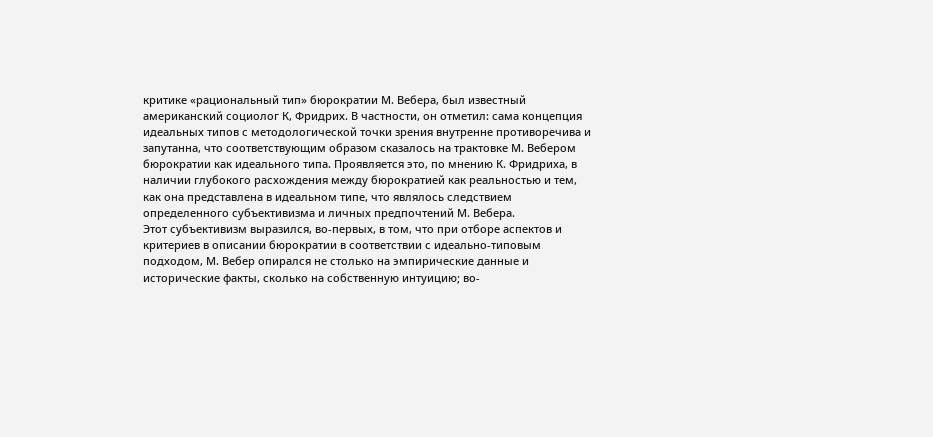критике «рациональный тип» бюрократии М. Вебера, был известный американский социолог К, Фридрих. В частности, он отметил: сама концепция идеальных типов с методологической точки зрения внутренне противоречива и запутанна, что соответствующим образом сказалось на трактовке М. Вебером бюрократии как идеального типа. Проявляется это, по мнению К. Фридриха, в наличии глубокого расхождения между бюрократией как реальностью и тем, как она представлена в идеальном типе, что являлось следствием определенного субъективизма и личных предпочтений М. Вебера.
Этот субъективизм выразился, во-первых, в том, что при отборе аспектов и критериев в описании бюрократии в соответствии с идеально-типовым подходом, М. Вебер опирался не столько на эмпирические данные и исторические факты, сколько на собственную интуицию; во-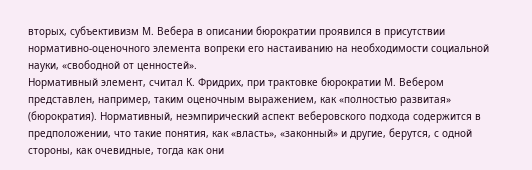вторых, субъективизм М. Вебера в описании бюрократии проявился в присутствии нормативно-оценочного элемента вопреки его настаиванию на необходимости социальной науки, «свободной от ценностей».
Нормативный элемент, считал К. Фридрих, при трактовке бюрократии М. Вебером представлен, например, таким оценочным выражением, как «полностью развитая» (бюрократия). Нормативный, неэмпирический аспект веберовского подхода содержится в предположении, что такие понятия, как «власть», «законный» и другие, берутся, с одной стороны, как очевидные, тогда как они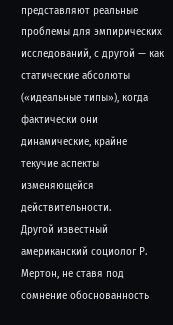представляют реальные проблемы для эмпирических исследований, с другой — как статические абсолюты («идеальные типы»), когда фактически они динамические, крайне текучие аспекты изменяющейся действительности.
Другой известный американский социолог Р. Мертон, не ставя под сомнение обоснованность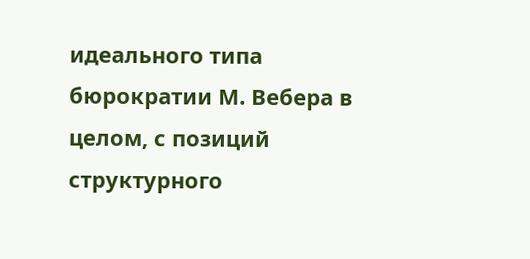идеального типа бюрократии М. Вебера в целом, с позиций структурного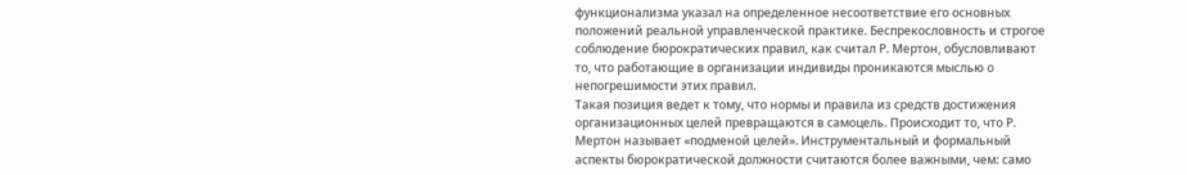функционализма указал на определенное несоответствие его основных положений реальной управленческой практике. Беспрекословность и строгое соблюдение бюрократических правил, как считал Р. Мертон, обусловливают то, что работающие в организации индивиды проникаются мыслью о непогрешимости этих правил.
Такая позиция ведет к тому, что нормы и правила из средств достижения организационных целей превращаются в самоцель. Происходит то, что Р. Мертон называет «подменой целей». Инструментальный и формальный аспекты бюрократической должности считаются более важными, чем: само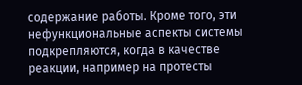содержание работы. Кроме того, эти нефункциональные аспекты системы подкрепляются, когда в качестве реакции, например на протесты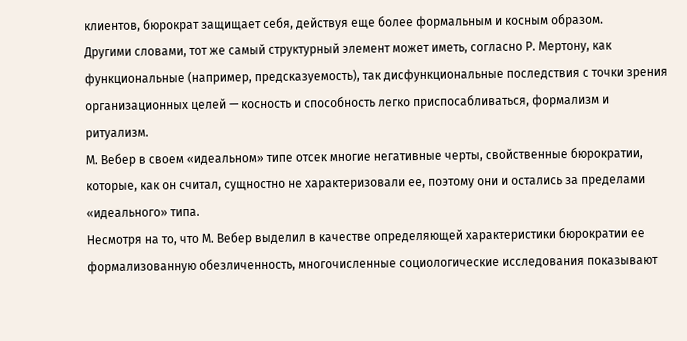клиентов, бюрократ защищает себя, действуя еще более формальным и косным образом.
Другими словами, тот же самый структурный элемент может иметь, согласно Р. Мертону, как функциональные (например, предсказуемость), так дисфункциональные последствия с точки зрения организационных целей — косность и способность легко приспосабливаться, формализм и ритуализм.
М. Вебер в своем «идеальном» типе отсек многие негативные черты, свойственные бюрократии, которые, как он считал, сущностно не характеризовали ее, поэтому они и остались за пределами «идеального» типа.
Несмотря на то, что М. Вебер выделил в качестве определяющей характеристики бюрократии ее формализованную обезличенность, многочисленные социологические исследования показывают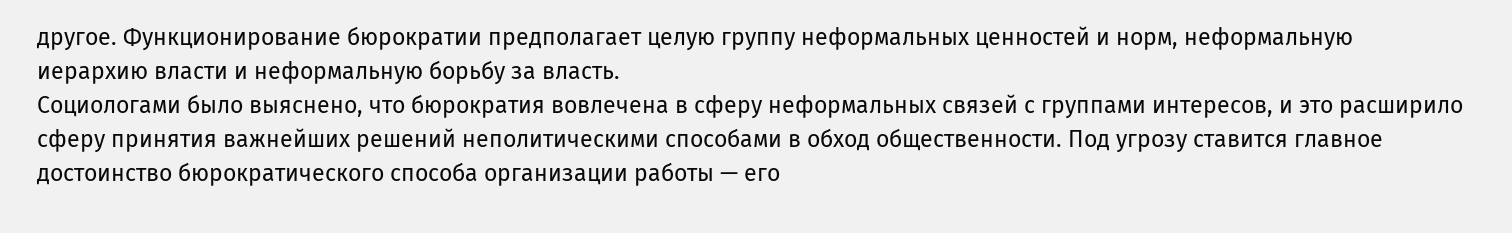другое. Функционирование бюрократии предполагает целую группу неформальных ценностей и норм, неформальную иерархию власти и неформальную борьбу за власть.
Социологами было выяснено, что бюрократия вовлечена в сферу неформальных связей с группами интересов, и это расширило сферу принятия важнейших решений неполитическими способами в обход общественности. Под угрозу ставится главное достоинство бюрократического способа организации работы — его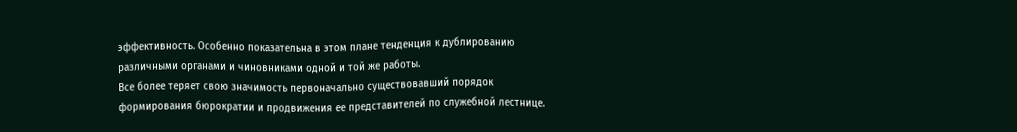эффективность. Особенно показательна в этом плане тенденция к дублированию различными органами и чиновниками одной и той же работы.
Все более теряет свою значимость первоначально существовавший порядок формирования бюрократии и продвижения ее представителей по служебной лестнице.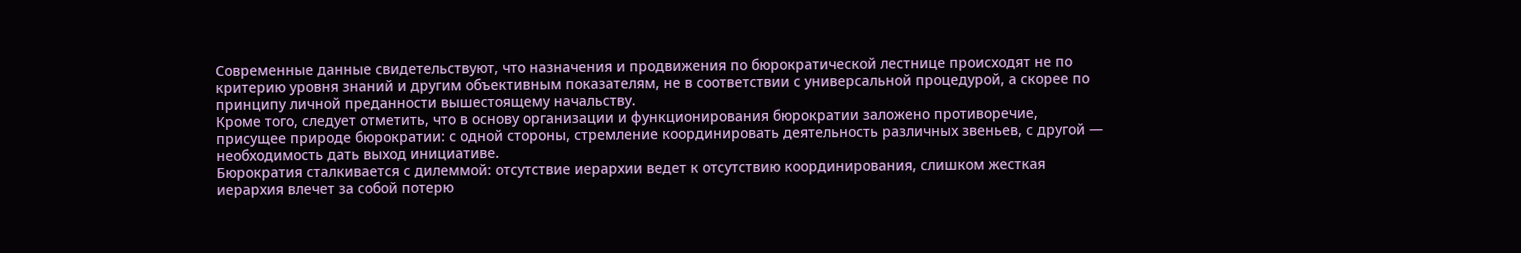Современные данные свидетельствуют, что назначения и продвижения по бюрократической лестнице происходят не по критерию уровня знаний и другим объективным показателям, не в соответствии с универсальной процедурой, а скорее по принципу личной преданности вышестоящему начальству.
Кроме того, следует отметить, что в основу организации и функционирования бюрократии заложено противоречие, присущее природе бюрократии: с одной стороны, стремление координировать деятельность различных звеньев, с другой — необходимость дать выход инициативе.
Бюрократия сталкивается с дилеммой: отсутствие иерархии ведет к отсутствию координирования, слишком жесткая иерархия влечет за собой потерю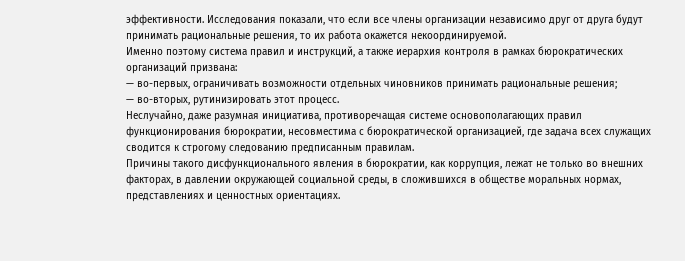эффективности. Исследования показали, что если все члены организации независимо друг от друга будут принимать рациональные решения, то их работа окажется некоординируемой.
Именно поэтому система правил и инструкций, а также иерархия контроля в рамках бюрократических организаций призвана:
— во-первых, ограничивать возможности отдельных чиновников принимать рациональные решения;
— во-вторых, рутинизировать этот процесс.
Неслучайно, даже разумная инициатива, противоречащая системе основополагающих правил функционирования бюрократии, несовместима с бюрократической организацией, где задача всех служащих сводится к строгому следованию предписанным правилам.
Причины такого дисфункционального явления в бюрократии, как коррупция, лежат не только во внешних факторах, в давлении окружающей социальной среды, в сложившихся в обществе моральных нормах, представлениях и ценностных ориентациях.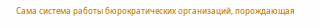Сама система работы бюрократических организаций, порождающая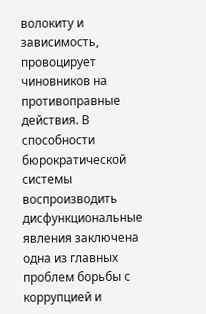волокиту и зависимость, провоцирует чиновников на противоправные действия. В способности бюрократической системы воспроизводить дисфункциональные явления заключена одна из главных проблем борьбы с коррупцией и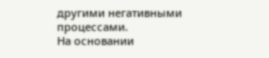другими негативными процессами.
На основании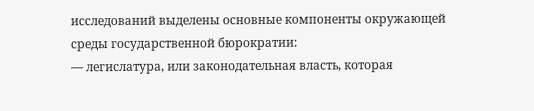исследований выделены основные компоненты окружающей среды государственной бюрократии:
— легислатура, или законодательная власть, которая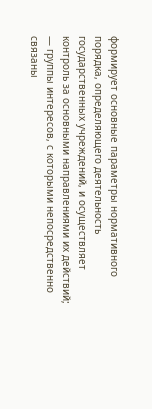формирует основные параметры нормативного порядка, определяющего деятельность государственных учреждений, и осуществляет контроль за основными направлениями их действий;
— группы интересов, с которыми непосредственно связаны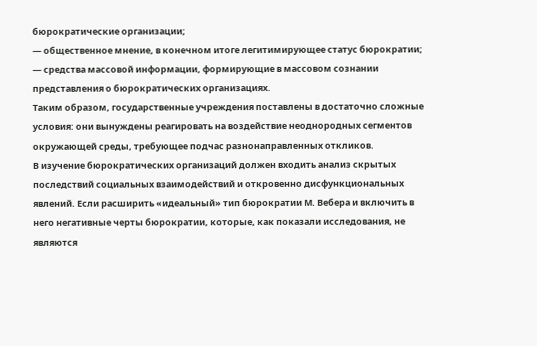бюрократические организации;
— общественное мнение, в конечном итоге легитимирующее статус бюрократии;
— средства массовой информации, формирующие в массовом сознании представления о бюрократических организациях.
Таким образом, государственные учреждения поставлены в достаточно сложные условия: они вынуждены реагировать на воздействие неоднородных сегментов окружающей среды, требующее подчас разнонаправленных откликов.
В изучение бюрократических организаций должен входить анализ скрытых последствий социальных взаимодействий и откровенно дисфункциональных явлений. Если расширить «идеальный» тип бюрократии М. Вебера и включить в него негативные черты бюрократии, которые, как показали исследования, не являются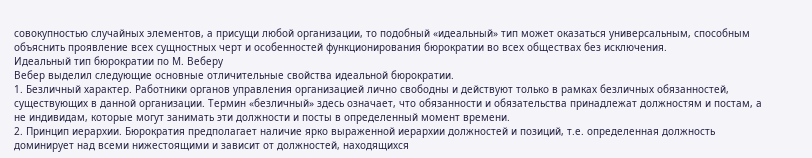совокупностью случайных элементов, а присущи любой организации, то подобный «идеальный» тип может оказаться универсальным, способным объяснить проявление всех сущностных черт и особенностей функционирования бюрократии во всех обществах без исключения.
Идеальный тип бюрократии по М. Веберу
Вебер выделил следующие основные отличительные свойства идеальной бюрократии.
1. Безличный характер. Работники органов управления организацией лично свободны и действуют только в рамках безличных обязанностей, существующих в данной организации. Термин «безличный» здесь означает, что обязанности и обязательства принадлежат должностям и постам, а не индивидам, которые могут занимать эти должности и посты в определенный момент времени.
2. Принцип иерархии. Бюрократия предполагает наличие ярко выраженной иерархии должностей и позиций, т.е. определенная должность доминирует над всеми нижестоящими и зависит от должностей, находящихся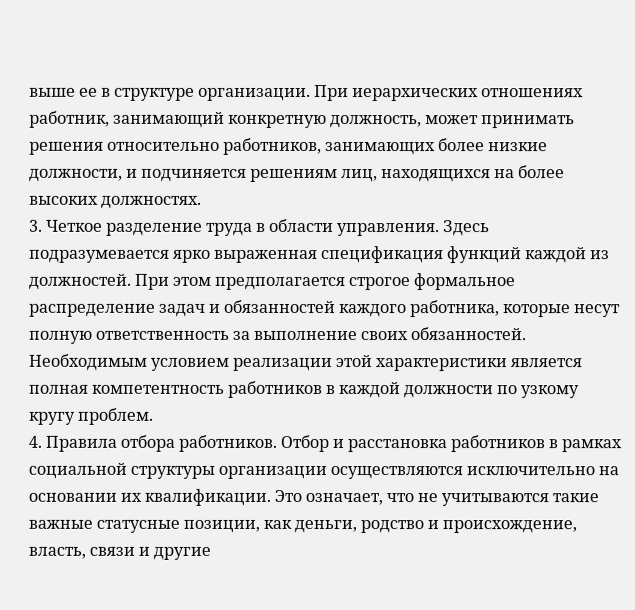выше ее в структуре организации. При иерархических отношениях работник, занимающий конкретную должность, может принимать решения относительно работников, занимающих более низкие должности, и подчиняется решениям лиц, находящихся на более высоких должностях.
3. Четкое разделение труда в области управления. Здесь подразумевается ярко выраженная спецификация функций каждой из должностей. При этом предполагается строгое формальное распределение задач и обязанностей каждого работника, которые несут полную ответственность за выполнение своих обязанностей. Необходимым условием реализации этой характеристики является полная компетентность работников в каждой должности по узкому кругу проблем.
4. Правила отбора работников. Отбор и расстановка работников в рамках социальной структуры организации осуществляются исключительно на основании их квалификации. Это означает, что не учитываются такие важные статусные позиции, как деньги, родство и происхождение, власть, связи и другие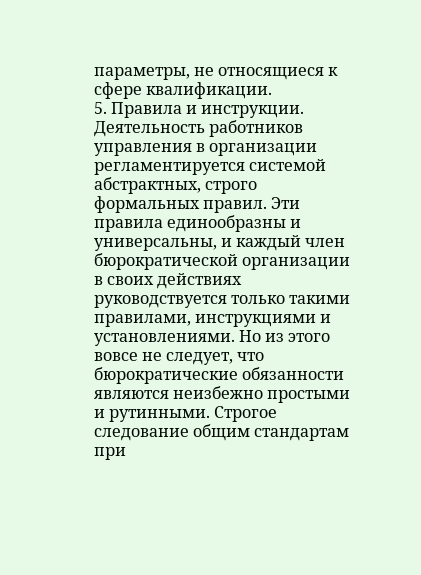параметры, не относящиеся к сфере квалификации.
5. Правила и инструкции. Деятельность работников управления в организации регламентируется системой абстрактных, строго формальных правил. Эти правила единообразны и универсальны, и каждый член бюрократической организации в своих действиях руководствуется только такими правилами, инструкциями и установлениями. Но из этого вовсе не следует, что бюрократические обязанности являются неизбежно простыми и рутинными. Строгое следование общим стандартам при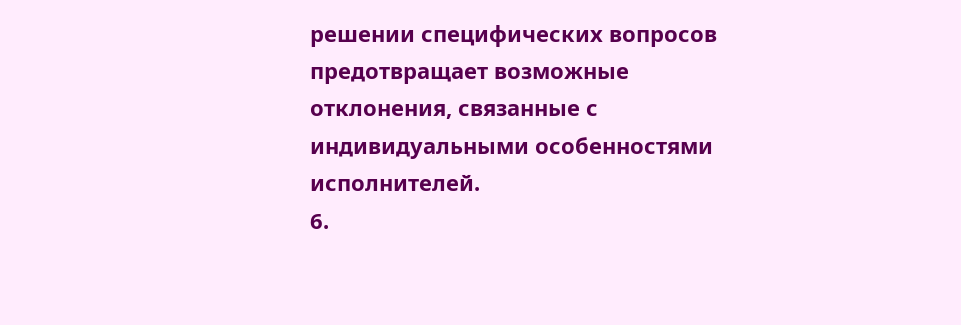решении специфических вопросов предотвращает возможные отклонения, связанные с индивидуальными особенностями исполнителей.
6.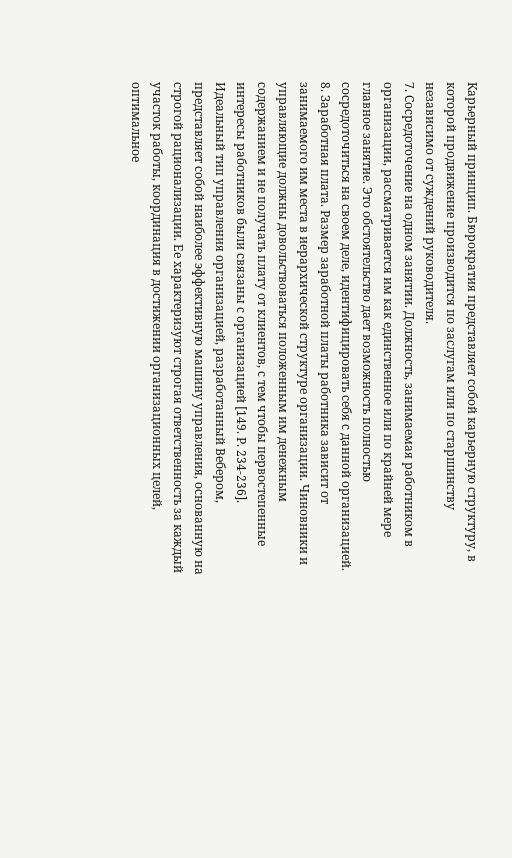Карьерный принцип. Бюрократия представляет собой карьерную структуру, в которой продвижение производится по заслугам или по старшинству независимо от суждений руководителя.
7. Сосредоточение на одном занятии. Должность, занимаемая работником в организации, рассматривается им как единственное или по крайней мере главное занятие. Это обстоятельство дает возможность полностью сосредоточиться на своем деле, идентифицировать себя с данной организацией.
8. Заработная плата. Размер заработной платы работника зависит от занимаемого им места в иерархической структуре организации. Чиновники и управляющие должны довольствоваться положенным им денежным содержанием и не получать плату от клиентов, с тем чтобы первостепенные интересы работников были связаны с организацией [149. Р. 234-236].
Идеальный тип управления организацией, разработанный Вебером, представляет собой наиболее эффективную машину управления, основанную на строгой рационализации. Ее характеризуют строгая ответственность за каждый участок работы, координация в достижении организационных целей, оптимальное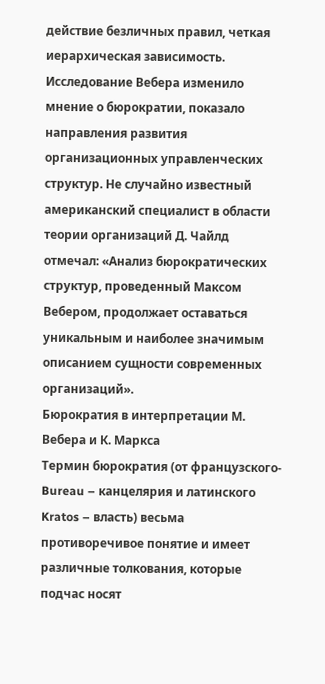действие безличных правил, четкая иерархическая зависимость. Исследование Вебера изменило мнение о бюрократии, показало направления развития организационных управленческих структур. Не случайно известный американский специалист в области теории организаций Д. Чайлд отмечал: «Анализ бюрократических структур, проведенный Максом Вебером, продолжает оставаться уникальным и наиболее значимым описанием сущности современных организаций».
Бюрократия в интерпретации М. Вебера и К. Маркса
Термин бюрократия (от французского- Bureau – канцелярия и латинского Kratos – власть) весьма противоречивое понятие и имеет различные толкования, которые подчас носят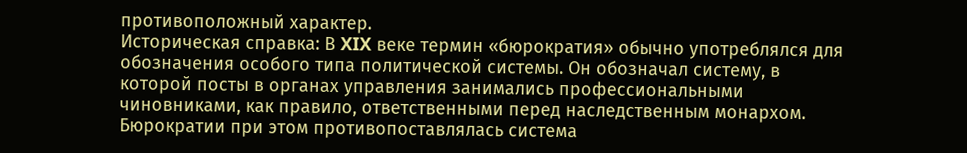противоположный характер.
Историческая справка: В XIX веке термин «бюрократия» обычно употреблялся для обозначения особого типа политической системы. Он обозначал систему, в которой посты в органах управления занимались профессиональными чиновниками, как правило, ответственными перед наследственным монархом.
Бюрократии при этом противопоставлялась система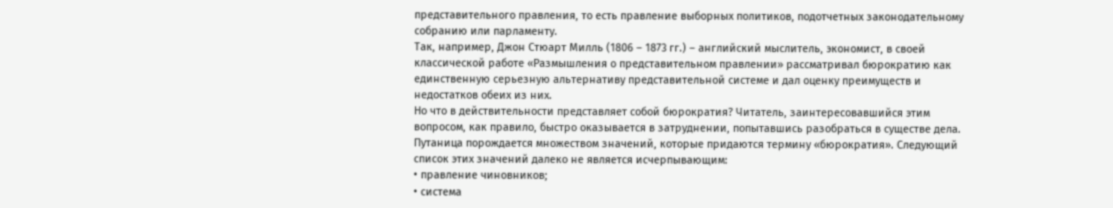представительного правления, то есть правление выборных политиков, подотчетных законодательному собранию или парламенту.
Так, например, Джон Стюарт Милль (1806 – 1873 гг.) – английский мыслитель, экономист, в своей классической работе «Размышления о представительном правлении» рассматривал бюрократию как единственную серьезную альтернативу представительной системе и дал оценку преимуществ и недостатков обеих из них.
Но что в действительности представляет собой бюрократия? Читатель, заинтересовавшийся этим вопросом, как правило, быстро оказывается в затруднении, попытавшись разобраться в существе дела.
Путаница порождается множеством значений, которые придаются термину «бюрократия». Следующий список этих значений далеко не является исчерпывающим:
• правление чиновников;
• система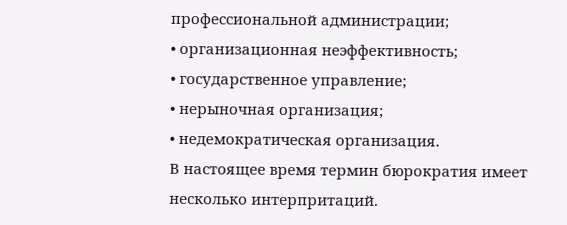профессиональной администрации;
• организационная неэффективность;
• государственное управление;
• нерыночная организация;
• недемократическая организация.
В настоящее время термин бюрократия имеет несколько интерпритаций.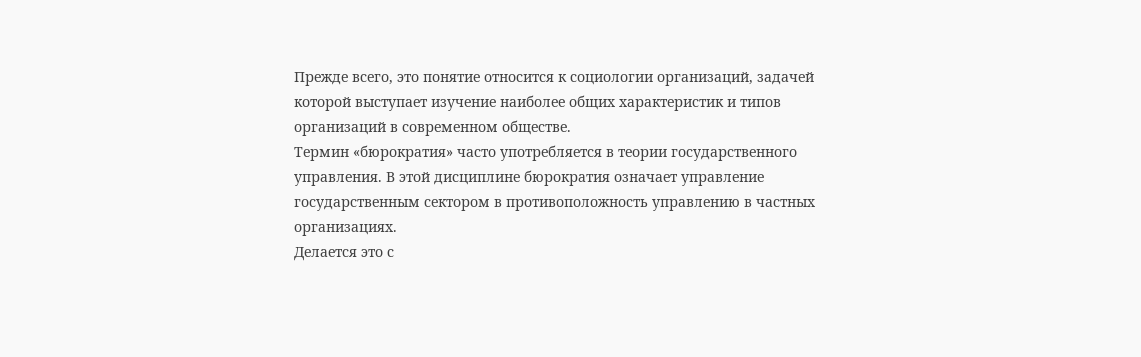Прежде всего, это понятие относится к социологии организаций, задачей которой выступает изучение наиболее общих характеристик и типов организаций в современном обществе.
Термин «бюрократия» часто употребляется в теории государственного управления. В этой дисциплине бюрократия означает управление государственным сектором в противоположность управлению в частных организациях.
Делается это с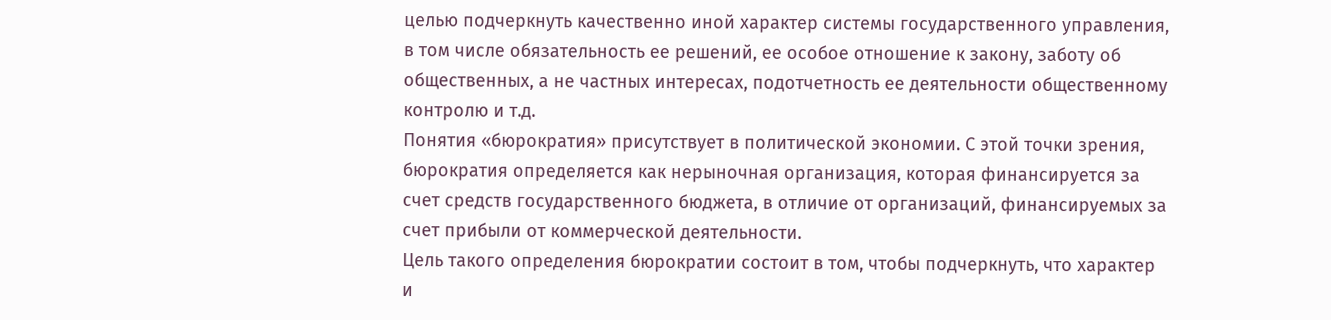целью подчеркнуть качественно иной характер системы государственного управления, в том числе обязательность ее решений, ее особое отношение к закону, заботу об общественных, а не частных интересах, подотчетность ее деятельности общественному контролю и т.д.
Понятия «бюрократия» присутствует в политической экономии. С этой точки зрения, бюрократия определяется как нерыночная организация, которая финансируется за счет средств государственного бюджета, в отличие от организаций, финансируемых за счет прибыли от коммерческой деятельности.
Цель такого определения бюрократии состоит в том, чтобы подчеркнуть, что характер и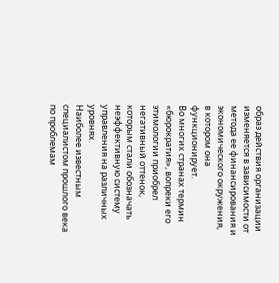образ действия организации изменяется в зависимости от метода ее финансирования и экономического окружения, в котором она функционирует.
Во многих странах термин «бюрократия», вопреки его этимологии приобрел негативный оттенок, которым стали обозначать неэффективную систему управления на различных уровнях.
Наиболее известным специалистом прошлого века по проблемам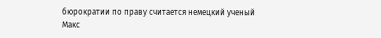бюрократии по праву считается немецкий ученый Макс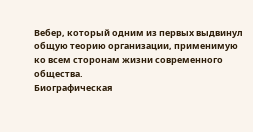Вебер, который одним из первых выдвинул общую теорию организации, применимую ко всем сторонам жизни современного общества.
Биографическая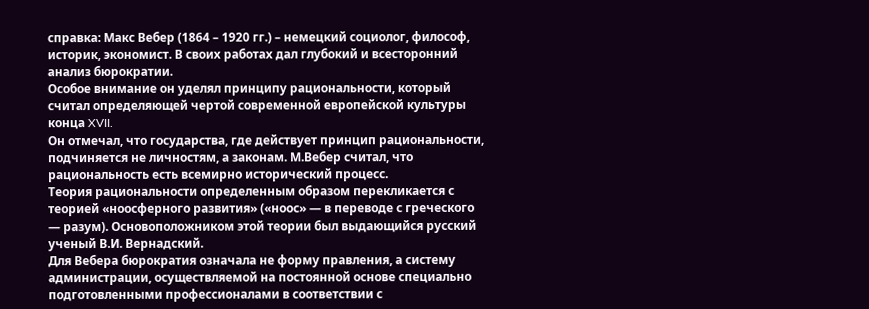справка: Макс Вебер (1864 – 1920 гг.) – немецкий социолог, философ, историк, экономист. В своих работах дал глубокий и всесторонний анализ бюрократии.
Особое внимание он уделял принципу рациональности, который считал определяющей чертой современной европейской культуры конца XVII.
Он отмечал, что государства, где действует принцип рациональности, подчиняется не личностям, а законам. М.Вебер считал, что рациональность есть всемирно исторический процесс.
Теория рациональности определенным образом перекликается с теорией «ноосферного развития» («ноос» — в переводе с греческого — разум). Основоположником этой теории был выдающийся русский ученый В.И. Вернадский.
Для Вебера бюрократия означала не форму правления, а систему администрации, осуществляемой на постоянной основе специально подготовленными профессионалами в соответствии с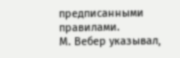предписанными правилами.
М. Вебер указывал,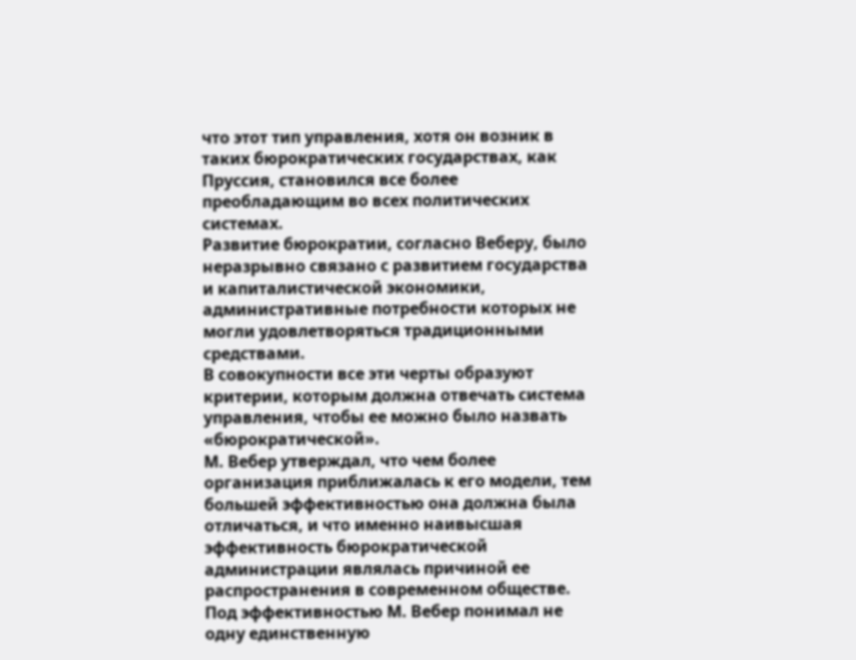что этот тип управления, хотя он возник в таких бюрократических государствах, как Пруссия, становился все более преобладающим во всех политических системах.
Развитие бюрократии, согласно Веберу, было неразрывно связано с развитием государства и капиталистической экономики, административные потребности которых не могли удовлетворяться традиционными средствами.
В совокупности все эти черты образуют критерии, которым должна отвечать система управления, чтобы ее можно было назвать «бюрократической».
М. Вебер утверждал, что чем более организация приближалась к его модели, тем большей эффективностью она должна была отличаться, и что именно наивысшая эффективность бюрократической администрации являлась причиной ее распространения в современном обществе.
Под эффективностью М. Вебер понимал не одну единственную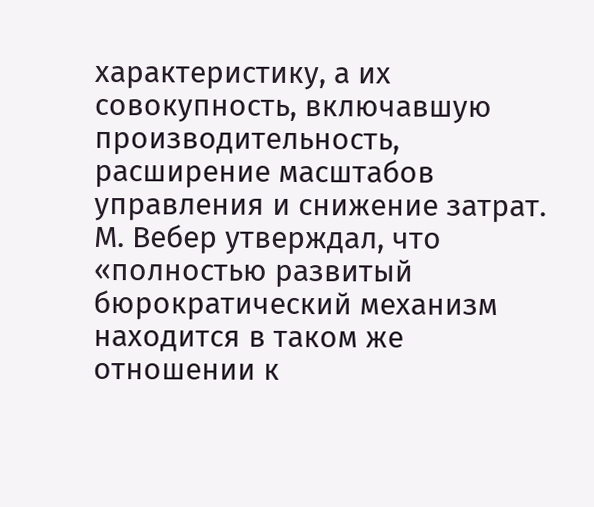характеристику, а их совокупность, включавшую производительность, расширение масштабов управления и снижение затрат.
М. Вебер утверждал, что «полностью развитый бюрократический механизм находится в таком же отношении к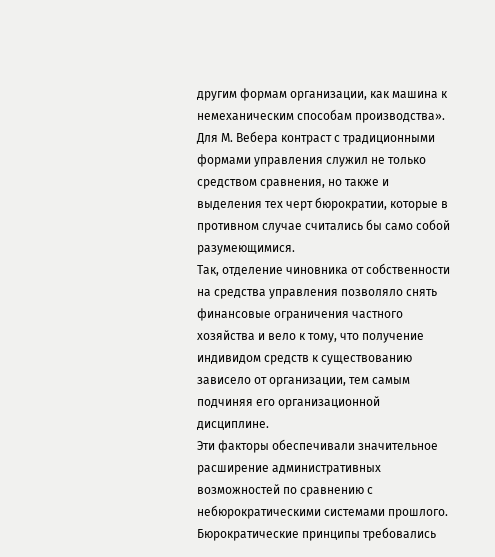другим формам организации, как машина к немеханическим способам производства».
Для М. Вебера контраст с традиционными формами управления служил не только средством сравнения, но также и выделения тех черт бюрократии, которые в противном случае считались бы само собой разумеющимися.
Так, отделение чиновника от собственности на средства управления позволяло снять финансовые ограничения частного хозяйства и вело к тому, что получение индивидом средств к существованию зависело от организации, тем самым подчиняя его организационной дисциплине.
Эти факторы обеспечивали значительное расширение административных возможностей по сравнению с небюрократическими системами прошлого.
Бюрократические принципы требовались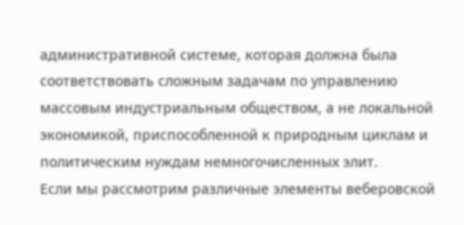административной системе, которая должна была соответствовать сложным задачам по управлению массовым индустриальным обществом, а не локальной экономикой, приспособленной к природным циклам и политическим нуждам немногочисленных элит.
Если мы рассмотрим различные элементы веберовской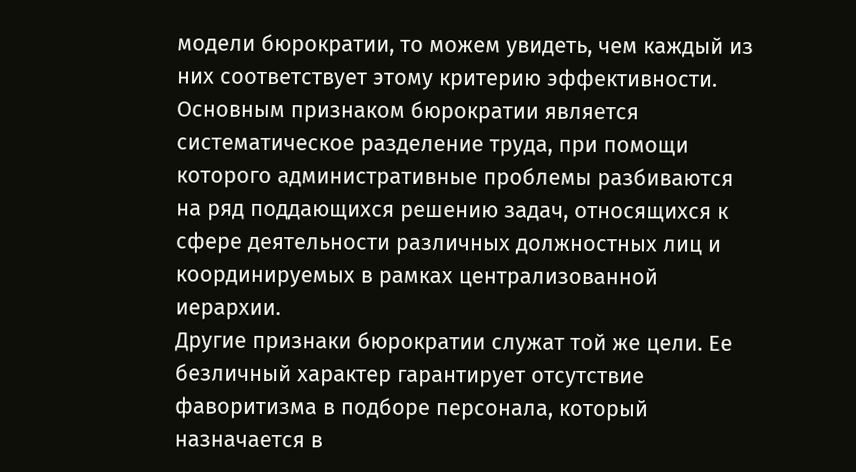модели бюрократии, то можем увидеть, чем каждый из них соответствует этому критерию эффективности.
Основным признаком бюрократии является систематическое разделение труда, при помощи которого административные проблемы разбиваются на ряд поддающихся решению задач, относящихся к сфере деятельности различных должностных лиц и координируемых в рамках централизованной иерархии.
Другие признаки бюрократии служат той же цели. Ее безличный характер гарантирует отсутствие фаворитизма в подборе персонала, который назначается в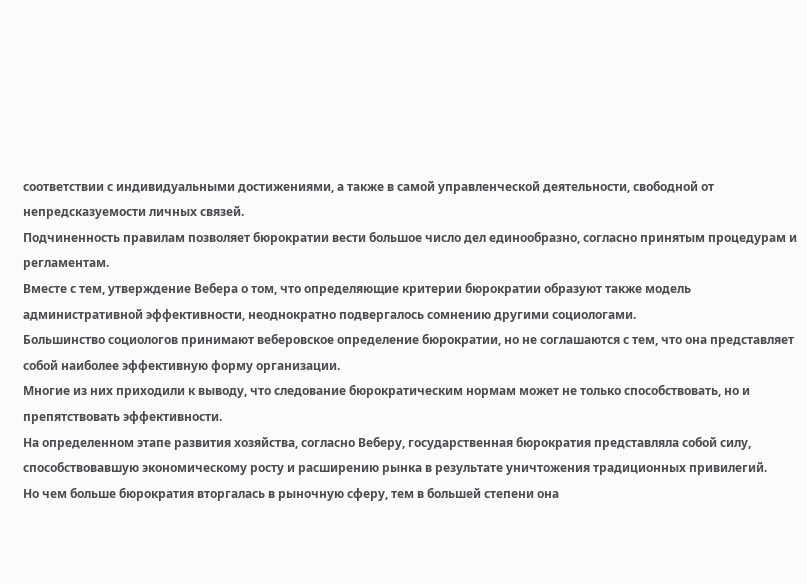соответствии с индивидуальными достижениями, а также в самой управленческой деятельности, свободной от непредсказуемости личных связей.
Подчиненность правилам позволяет бюрократии вести большое число дел единообразно, согласно принятым процедурам и регламентам.
Вместе с тем, утверждение Вебера о том, что определяющие критерии бюрократии образуют также модель административной эффективности, неоднократно подвергалось сомнению другими социологами.
Большинство социологов принимают веберовское определение бюрократии, но не соглашаются с тем, что она представляет собой наиболее эффективную форму организации.
Многие из них приходили к выводу, что следование бюрократическим нормам может не только способствовать, но и препятствовать эффективности.
На определенном этапе развития хозяйства, согласно Веберу, государственная бюрократия представляла собой силу, способствовавшую экономическому росту и расширению рынка в результате уничтожения традиционных привилегий.
Но чем больше бюрократия вторгалась в рыночную сферу, тем в большей степени она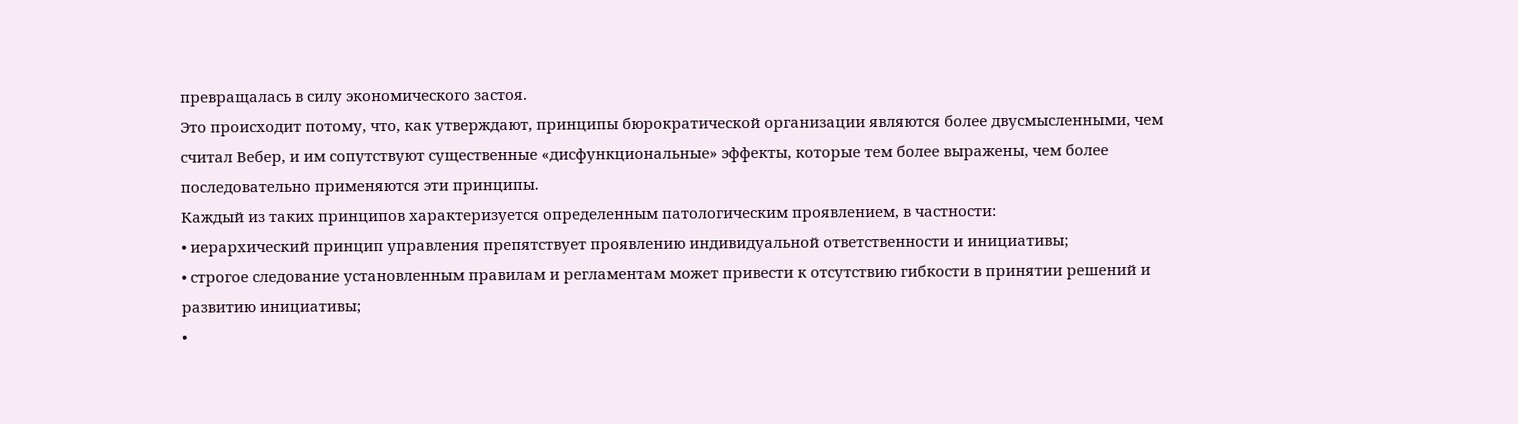превращалась в силу экономического застоя.
Это происходит потому, что, как утверждают, принципы бюрократической организации являются более двусмысленными, чем считал Вебер, и им сопутствуют существенные «дисфункциональные» эффекты, которые тем более выражены, чем более последовательно применяются эти принципы.
Каждый из таких принципов характеризуется определенным патологическим проявлением, в частности:
• иерархический принцип управления препятствует проявлению индивидуальной ответственности и инициативы;
• строгое следование установленным правилам и регламентам может привести к отсутствию гибкости в принятии решений и развитию инициативы;
•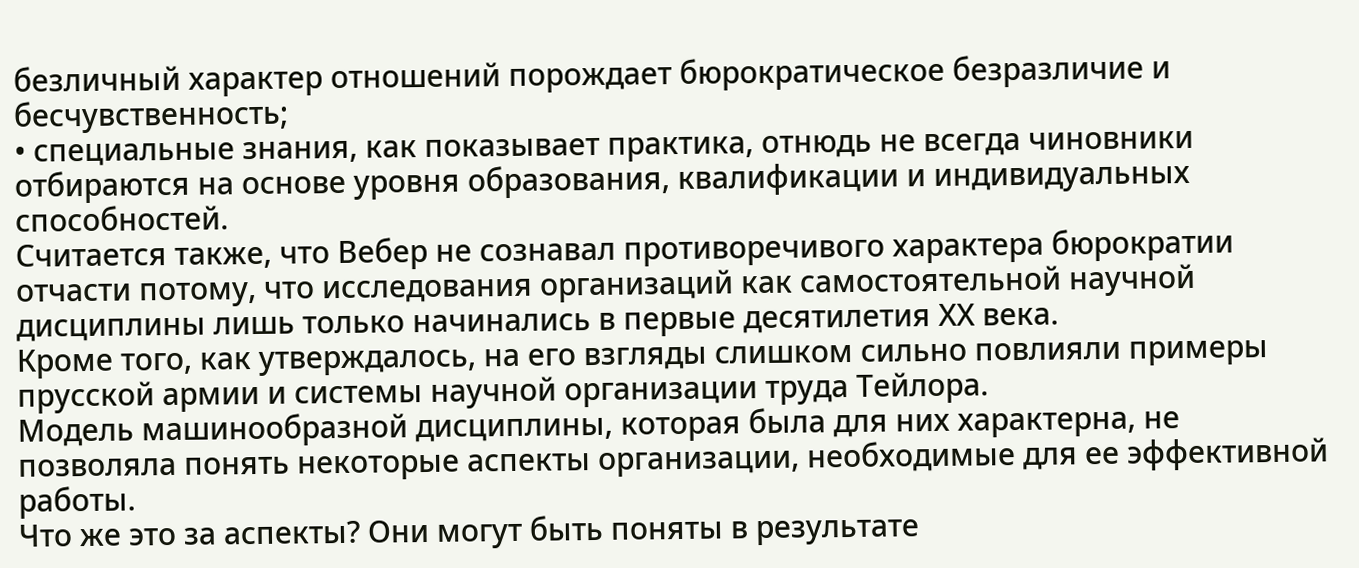безличный характер отношений порождает бюрократическое безразличие и бесчувственность;
• специальные знания, как показывает практика, отнюдь не всегда чиновники отбираются на основе уровня образования, квалификации и индивидуальных способностей.
Считается также, что Вебер не сознавал противоречивого характера бюрократии отчасти потому, что исследования организаций как самостоятельной научной дисциплины лишь только начинались в первые десятилетия ХХ века.
Кроме того, как утверждалось, на его взгляды слишком сильно повлияли примеры прусской армии и системы научной организации труда Тейлора.
Модель машинообразной дисциплины, которая была для них характерна, не позволяла понять некоторые аспекты организации, необходимые для ее эффективной работы.
Что же это за аспекты? Они могут быть поняты в результате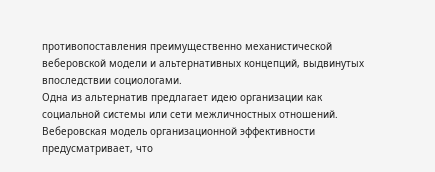противопоставления преимущественно механистической веберовской модели и альтернативных концепций, выдвинутых впоследствии социологами.
Одна из альтернатив предлагает идею организации как социальной системы или сети межличностных отношений. Веберовская модель организационной эффективности предусматривает, что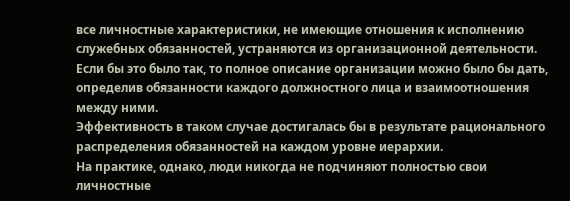все личностные характеристики, не имеющие отношения к исполнению служебных обязанностей, устраняются из организационной деятельности.
Если бы это было так, то полное описание организации можно было бы дать, определив обязанности каждого должностного лица и взаимоотношения между ними.
Эффективность в таком случае достигалась бы в результате рационального распределения обязанностей на каждом уровне иерархии.
На практике, однако, люди никогда не подчиняют полностью свои личностные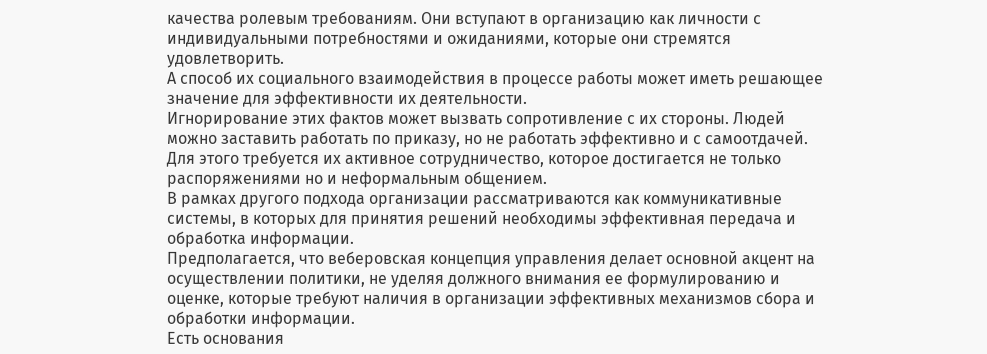качества ролевым требованиям. Они вступают в организацию как личности с индивидуальными потребностями и ожиданиями, которые они стремятся удовлетворить.
А способ их социального взаимодействия в процессе работы может иметь решающее значение для эффективности их деятельности.
Игнорирование этих фактов может вызвать сопротивление с их стороны. Людей можно заставить работать по приказу, но не работать эффективно и с самоотдачей.
Для этого требуется их активное сотрудничество, которое достигается не только распоряжениями но и неформальным общением.
В рамках другого подхода организации рассматриваются как коммуникативные системы, в которых для принятия решений необходимы эффективная передача и обработка информации.
Предполагается, что веберовская концепция управления делает основной акцент на осуществлении политики, не уделяя должного внимания ее формулированию и оценке, которые требуют наличия в организации эффективных механизмов сбора и обработки информации.
Есть основания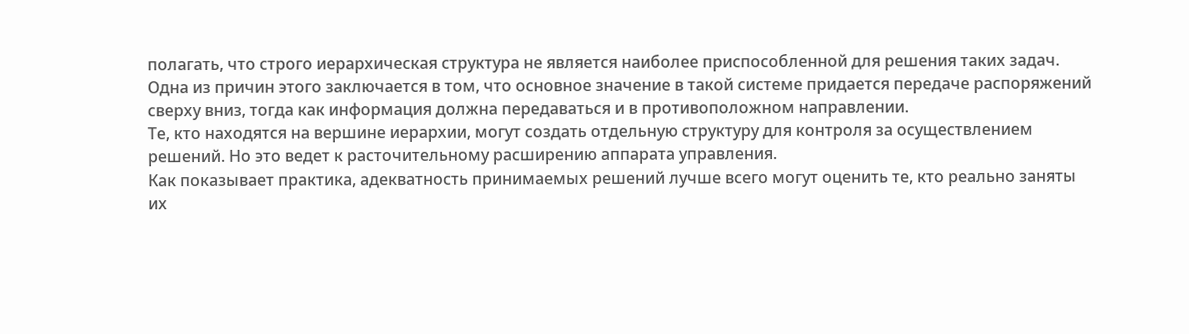полагать, что строго иерархическая структура не является наиболее приспособленной для решения таких задач.
Одна из причин этого заключается в том, что основное значение в такой системе придается передаче распоряжений сверху вниз, тогда как информация должна передаваться и в противоположном направлении.
Те, кто находятся на вершине иерархии, могут создать отдельную структуру для контроля за осуществлением решений. Но это ведет к расточительному расширению аппарата управления.
Как показывает практика, адекватность принимаемых решений лучше всего могут оценить те, кто реально заняты их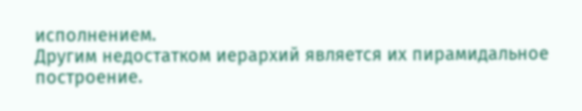исполнением.
Другим недостатком иерархий является их пирамидальное построение.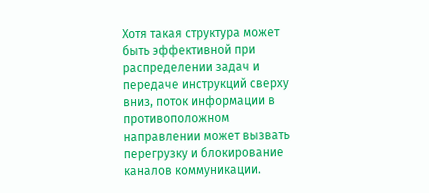Хотя такая структура может быть эффективной при распределении задач и передаче инструкций сверху вниз, поток информации в противоположном направлении может вызвать перегрузку и блокирование каналов коммуникации.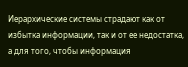Иерархические системы страдают как от избытка информации, так и от ее недостатка, а для того, чтобы информация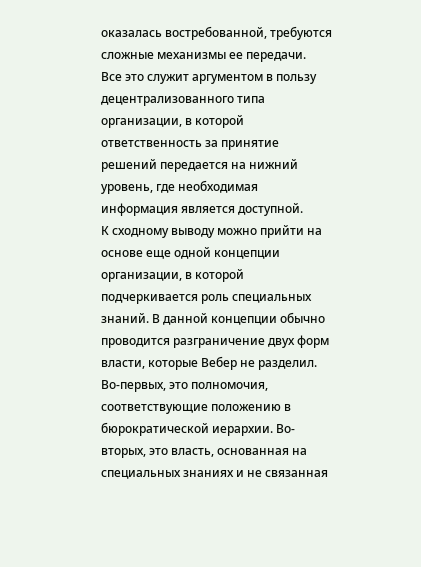оказалась востребованной, требуются сложные механизмы ее передачи.
Все это служит аргументом в пользу децентрализованного типа организации, в которой ответственность за принятие решений передается на нижний уровень, где необходимая информация является доступной.
К сходному выводу можно прийти на основе еще одной концепции организации, в которой подчеркивается роль специальных знаний. В данной концепции обычно проводится разграничение двух форм власти, которые Вебер не разделил.
Во-первых, это полномочия, соответствующие положению в бюрократической иерархии. Во-вторых, это власть, основанная на специальных знаниях и не связанная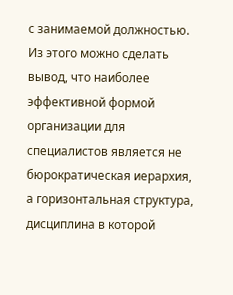с занимаемой должностью.
Из этого можно сделать вывод, что наиболее эффективной формой организации для специалистов является не бюрократическая иерархия, а горизонтальная структура, дисциплина в которой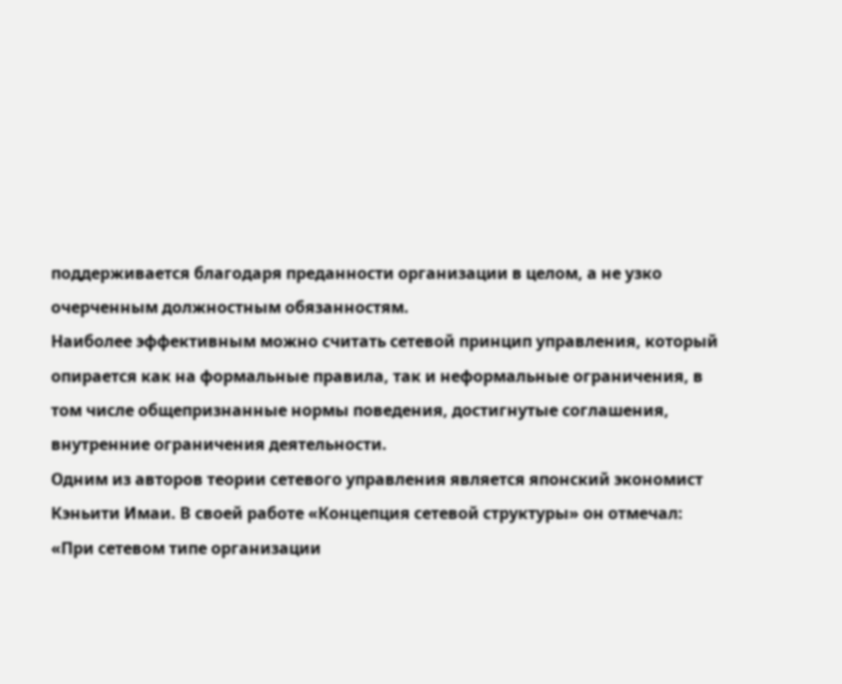поддерживается благодаря преданности организации в целом, а не узко очерченным должностным обязанностям.
Наиболее эффективным можно считать сетевой принцип управления, который опирается как на формальные правила, так и неформальные ограничения, в том числе общепризнанные нормы поведения, достигнутые соглашения, внутренние ограничения деятельности.
Одним из авторов теории сетевого управления является японский экономист Кэньити Имаи. В своей работе «Концепция сетевой структуры» он отмечал: «При сетевом типе организации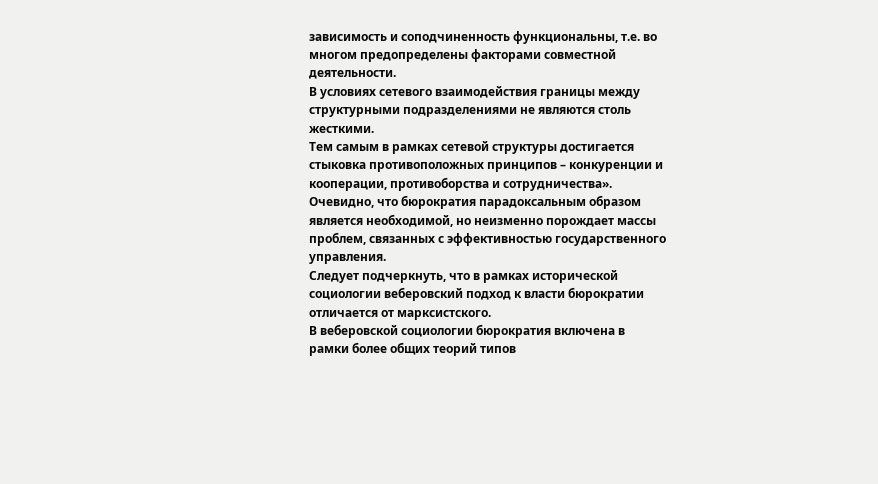зависимость и соподчиненность функциональны, т.е. во многом предопределены факторами совместной деятельности.
В условиях сетевого взаимодействия границы между структурными подразделениями не являются столь жесткими.
Тем самым в рамках сетевой структуры достигается стыковка противоположных принципов – конкуренции и кооперации, противоборства и сотрудничества».
Очевидно, что бюрократия парадоксальным образом является необходимой, но неизменно порождает массы проблем, связанных с эффективностью государственного управления.
Следует подчеркнуть, что в рамках исторической социологии веберовский подход к власти бюрократии отличается от марксистского.
В веберовской социологии бюрократия включена в рамки более общих теорий типов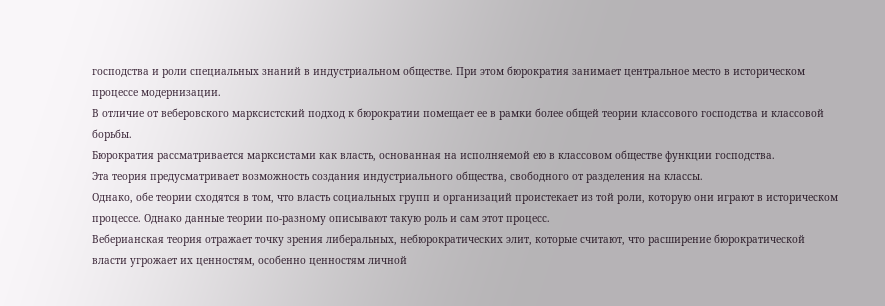господства и роли специальных знаний в индустриальном обществе. При этом бюрократия занимает центральное место в историческом процессе модернизации.
В отличие от веберовского марксистский подход к бюрократии помещает ее в рамки более общей теории классового господства и классовой борьбы.
Бюрократия рассматривается марксистами как власть, основанная на исполняемой ею в классовом обществе функции господства.
Эта теория предусматривает возможность создания индустриального общества, свободного от разделения на классы.
Однако, обе теории сходятся в том, что власть социальных групп и организаций проистекает из той роли, которую они играют в историческом процессе. Однако данные теории по-разному описывают такую роль и сам этот процесс.
Веберианская теория отражает точку зрения либеральных, небюрократических элит, которые считают, что расширение бюрократической власти угрожает их ценностям, особенно ценностям личной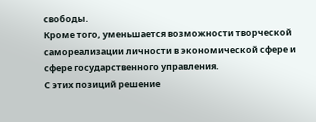свободы.
Кроме того, уменьшается возможности творческой самореализации личности в экономической сфере и сфере государственного управления.
С этих позиций решение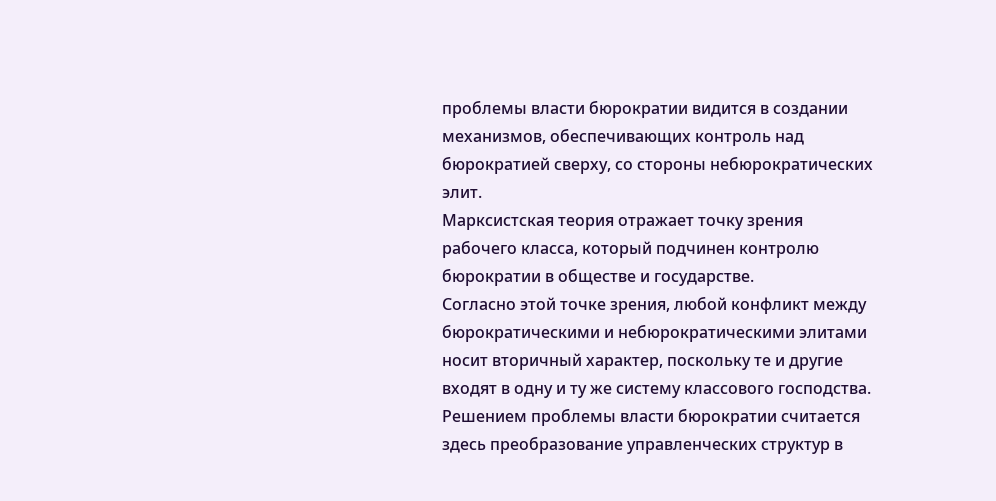проблемы власти бюрократии видится в создании механизмов, обеспечивающих контроль над бюрократией сверху, со стороны небюрократических элит.
Марксистская теория отражает точку зрения рабочего класса, который подчинен контролю бюрократии в обществе и государстве.
Согласно этой точке зрения, любой конфликт между бюрократическими и небюрократическими элитами носит вторичный характер, поскольку те и другие входят в одну и ту же систему классового господства.
Решением проблемы власти бюрократии считается здесь преобразование управленческих структур в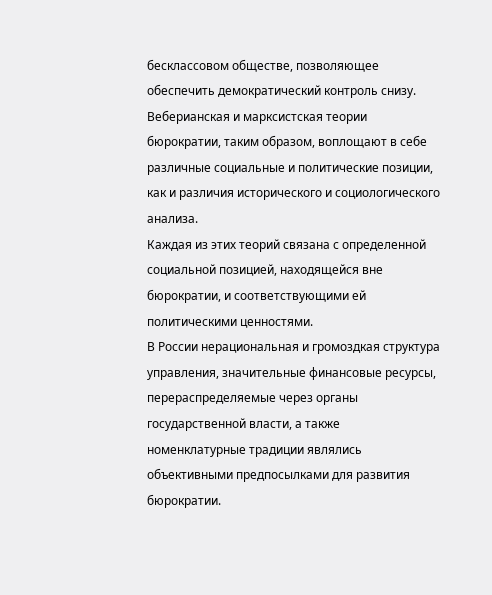бесклассовом обществе, позволяющее обеспечить демократический контроль снизу.
Веберианская и марксистская теории бюрократии, таким образом, воплощают в себе различные социальные и политические позиции, как и различия исторического и социологического анализа.
Каждая из этих теорий связана с определенной социальной позицией, находящейся вне бюрократии, и соответствующими ей политическими ценностями.
В России нерациональная и громоздкая структура управления, значительные финансовые ресурсы, перераспределяемые через органы государственной власти, а также номенклатурные традиции являлись объективными предпосылками для развития бюрократии.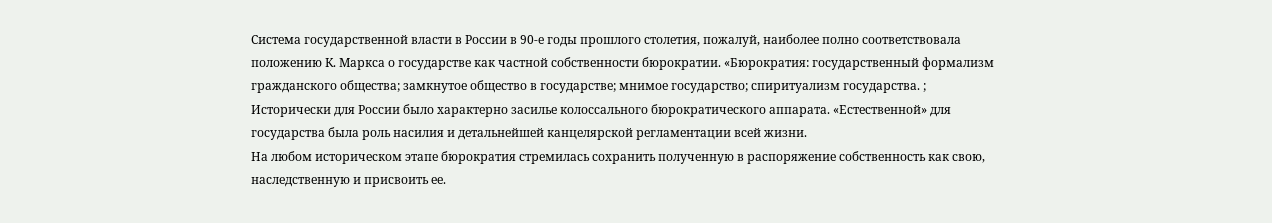Система государственной власти в России в 90-е годы прошлого столетия, пожалуй, наиболее полно соответствовала положению К. Маркса о государстве как частной собственности бюрократии. «Бюрократия: государственный формализм гражданского общества; замкнутое общество в государстве; мнимое государство; спиритуализм государства. ;
Исторически для России было характерно засилье колоссального бюрократического аппарата. «Естественной» для государства была роль насилия и детальнейшей канцелярской регламентации всей жизни.
На любом историческом этапе бюрократия стремилась сохранить полученную в распоряжение собственность как свою, наследственную и присвоить ее.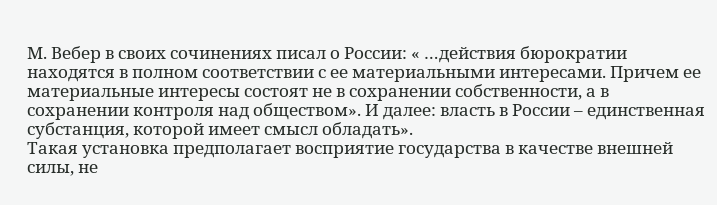М. Вебер в своих сочинениях писал о России: « …действия бюрократии находятся в полном соответствии с ее материальными интересами. Причем ее материальные интересы состоят не в сохранении собственности, а в сохранении контроля над обществом». И далее: власть в России – единственная субстанция, которой имеет смысл обладать».
Такая установка предполагает восприятие государства в качестве внешней силы, не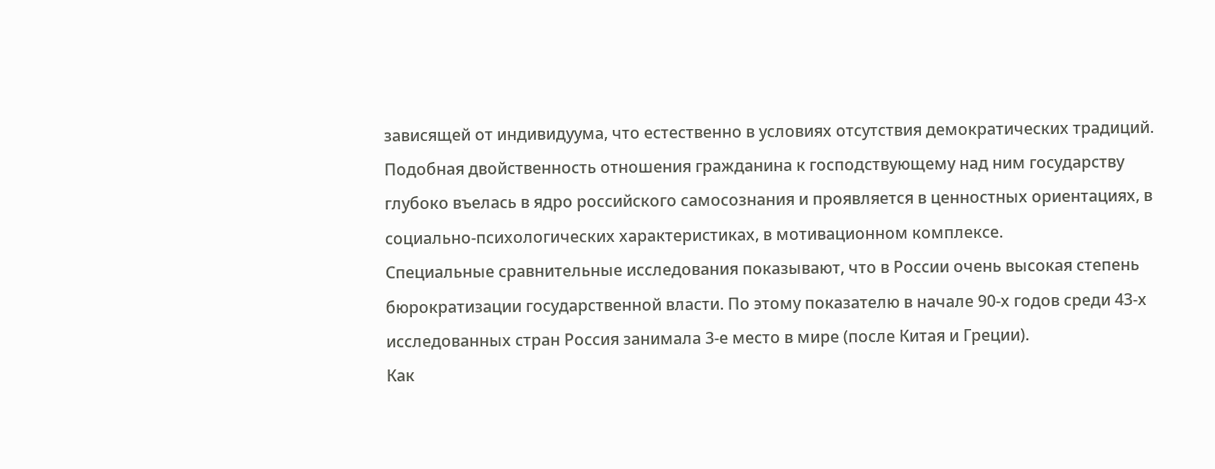зависящей от индивидуума, что естественно в условиях отсутствия демократических традиций.
Подобная двойственность отношения гражданина к господствующему над ним государству глубоко въелась в ядро российского самосознания и проявляется в ценностных ориентациях, в социально-психологических характеристиках, в мотивационном комплексе.
Специальные сравнительные исследования показывают, что в России очень высокая степень бюрократизации государственной власти. По этому показателю в начале 90-х годов среди 43-х исследованных стран Россия занимала 3-е место в мире (после Китая и Греции).
Как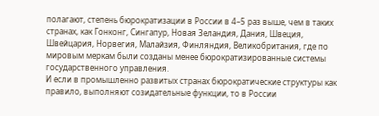полагают, степень бюрократизации в России в 4–5 раз выше, чем в таких странах, как Гонконг, Сингапур, Новая Зеландия, Дания, Швеция, Швейцария, Норвегия, Малайзия, Финляндия, Великобритания, где по мировым меркам были созданы менее бюрократизированные системы государственного управления.
И если в промышленно развитых странах бюрократические структуры как правило, выполняют созидательные функции, то в России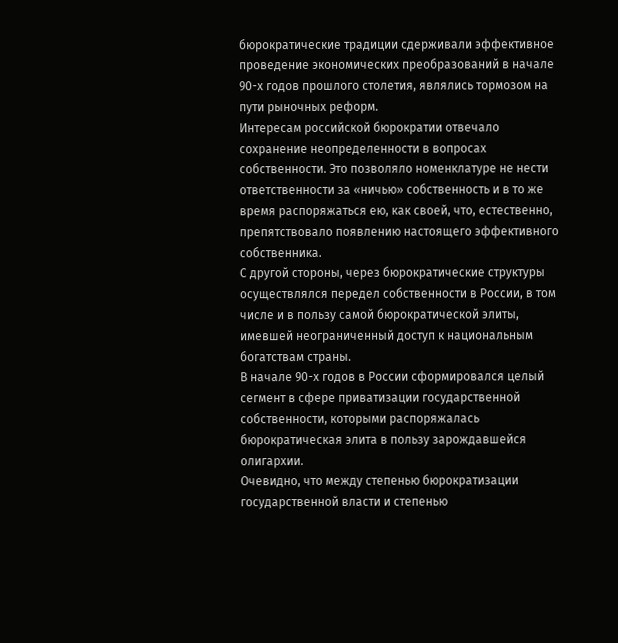бюрократические традиции сдерживали эффективное проведение экономических преобразований в начале 90-х годов прошлого столетия, являлись тормозом на пути рыночных реформ.
Интересам российской бюрократии отвечало сохранение неопределенности в вопросах собственности. Это позволяло номенклатуре не нести ответственности за «ничью» собственность и в то же время распоряжаться ею, как своей, что, естественно, препятствовало появлению настоящего эффективного собственника.
С другой стороны, через бюрократические структуры осуществлялся передел собственности в России, в том числе и в пользу самой бюрократической элиты, имевшей неограниченный доступ к национальным богатствам страны.
В начале 90-х годов в России сформировался целый сегмент в сфере приватизации государственной собственности, которыми распоряжалась бюрократическая элита в пользу зарождавшейся олигархии.
Очевидно, что между степенью бюрократизации государственной власти и степенью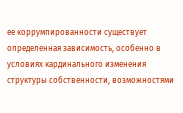ее коррумпированности существует определенная зависимость, особенно в условиях кардинального изменения структуры собственности, возможностями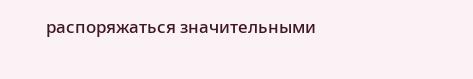распоряжаться значительными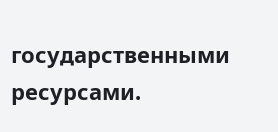государственными ресурсами.